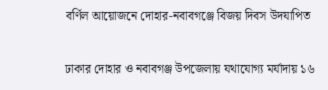বর্ণিল আয়োজনে দোহার-নবাবগঞ্জে বিজয় দিবস উদযাপিত

ঢাকার দোহার ও নবাবগঞ্জ উপজেলায় যথাযোগ্য মর্যাদায় ১৬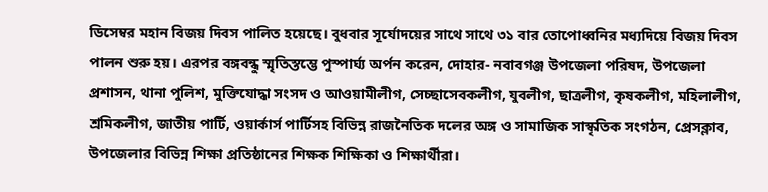ডিসেম্বর মহান বিজয় দিবস পালিত হয়েছে। বুধবার সূর্যোদয়ের সাথে সাথে ৩১ বার তোপোধ্বনির মধ্যদিয়ে বিজয় দিবস পালন শুরু হয়। এরপর বঙ্গবন্ধু স্মৃতিস্তম্ভে পুস্পার্ঘ্য অর্পন করেন, দোহার- নবাবগঞ্জ উপজেলা পরিষদ, উপজেলা প্রশাসন, থানা পুলিশ, মুক্তিযোদ্ধা সংসদ ও আওয়ামীলীগ, সেচ্ছাসেবকলীগ, যুবলীগ, ছাত্রলীগ, কৃষকলীগ, মহিলালীগ, শ্রমিকলীগ, জাতীয় পার্টি, ওয়ার্কার্স পার্টিসহ বিভিন্ন রাজনৈতিক দলের অঙ্গ ও সামাজিক সাস্কৃতিক সংগঠন, প্রেসক্লাব, উপজেলার বিভিন্ন শিক্ষা প্রতিষ্ঠানের শিক্ষক শিক্ষিকা ও শিক্ষার্থীরা।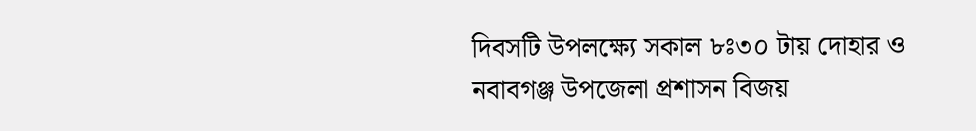দিবসটি উপলক্ষ্যে সকাল ৮ঃ৩০ টায় দোহার ও নবাবগঞ্জ উপজেলা প্রশাসন বিজয়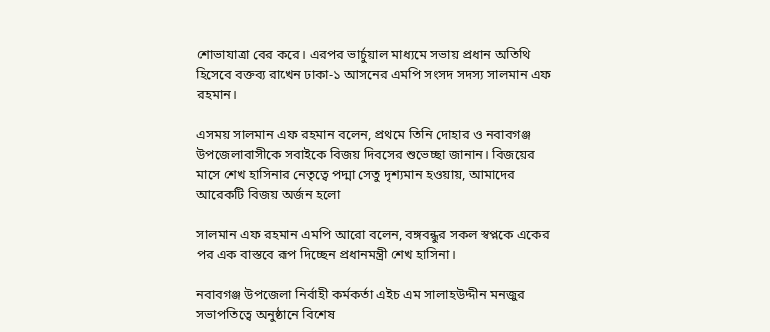শোভাযাত্রা বের করে। এরপর ভার্চুয়াল মাধ্যমে সভায় প্রধান অতিথি হিসেবে বক্তব্য রাখেন ঢাকা-১ আসনের এমপি সংসদ সদস্য সালমান এফ রহমান।

এসময় সালমান এফ রহমান বলেন, প্রথমে তিনি দোহার ও নবাবগঞ্জ উপজেলাবাসীকে সবাইকে বিজয় দিবসের শুভেচ্ছা জানান। বিজয়ের মাসে শেখ হাসিনার নেতৃত্বে পদ্মা সেতু দৃশ্যমান হওয়ায়, আমাদের আরেকটি বিজয় অর্জন হলো

সালমান এফ রহমান এমপি আরো বলেন, বঙ্গবন্ধুর সকল স্বপ্নকে একের পর এক বাস্তবে রূপ দিচ্ছেন প্রধানমন্ত্রী শেখ হাসিনা।

নবাবগঞ্জ উপজেলা নির্বাহী কর্মকর্তা এইচ এম সালাহউদ্দীন মনজুর সভাপতিত্বে অনুষ্ঠানে বিশেষ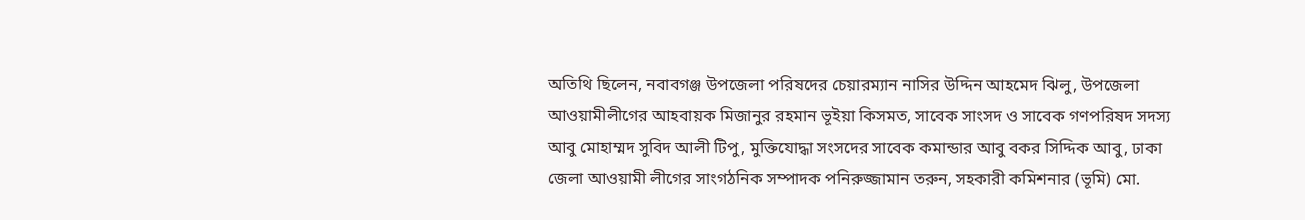অতিথি ছিলেন, নবাবগঞ্জ উপজেলা পরিষদের চেয়ারম্যান নাসির উদ্দিন আহমেদ ঝিলু, উপজেলা আওয়ামীলীগের আহবায়ক মিজানুর রহমান ভূইয়া কিসমত, সাবেক সাংসদ ও সাবেক গণপরিষদ সদস্য আবু মোহাম্মদ সুবিদ আলী টিপু, মুক্তিযোদ্ধা সংসদের সাবেক কমান্ডার আবু বকর সিদ্দিক আবু, ঢাকা জেলা আওয়ামী লীগের সাংগঠনিক সম্পাদক পনিরুজ্জামান তরুন, সহকারী কমিশনার (ভূমি) মো.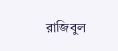রাজিবুল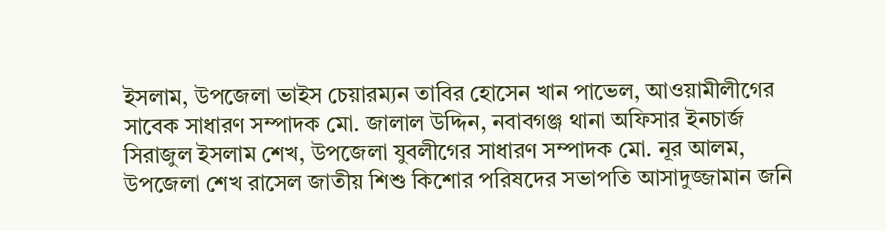ইসলাম, উপজেলা ভাইস চেয়ারম্যন তাবির হোসেন খান পাভেল, আওয়ামীলীগের সাবেক সাধারণ সম্পাদক মো. জালাল উদ্দিন, নবাবগঞ্জ থানা অফিসার ইনচার্জ সিরাজুল ইসলাম শেখ, উপজেলা যুবলীগের সাধারণ সম্পাদক মো. নূর আলম, উপজেলা শেখ রাসেল জাতীয় শিশু কিশোর পরিষদের সভাপতি আসাদুজ্জামান জনি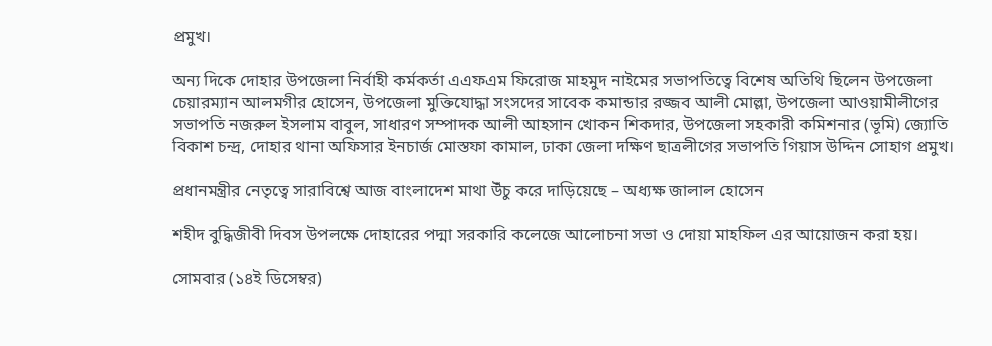প্রমুখ।

অন্য দিকে দোহার উপজেলা নির্বাহী কর্মকর্তা এএফএম ফিরোজ মাহমুদ নাইমের সভাপতিত্বে বিশেষ অতিথি ছিলেন উপজেলা চেয়ারম্যান আলমগীর হোসেন, উপজেলা মুক্তিযোদ্ধা সংসদের সাবেক কমান্ডার রজ্জব আলী মোল্লা, উপজেলা আওয়ামীলীগের সভাপতি নজরুল ইসলাম বাবুল, সাধারণ সম্পাদক আলী আহসান খোকন শিকদার, উপজেলা সহকারী কমিশনার (ভূমি) জ্যোতি বিকাশ চন্দ্র, দোহার থানা অফিসার ইনচার্জ মোস্তফা কামাল, ঢাকা জেলা দক্ষিণ ছাত্রলীগের সভাপতি গিয়াস উদ্দিন সোহাগ প্রমুখ।

প্রধানমন্ত্রীর নেতৃত্বে সারাবিশ্বে আজ বাংলাদেশ মাথা উঁচু করে দাড়িয়েছে – অধ্যক্ষ জালাল হোসেন

শহীদ বুদ্ধিজীবী দিবস উপলক্ষে দোহারের পদ্মা সরকারি কলেজে আলোচনা সভা ও দোয়া মাহফিল এর আয়োজন করা হয়।

সোমবার (১৪ই ডিসেম্বর)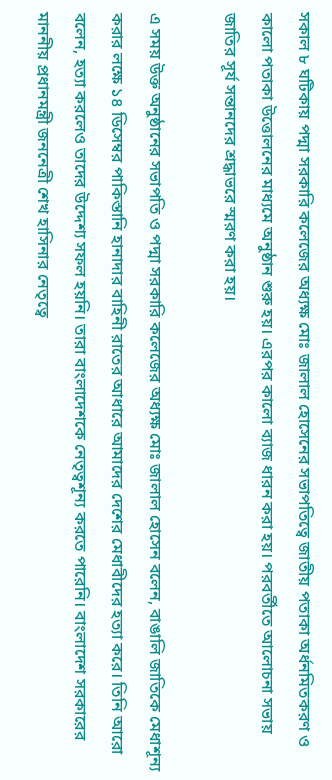সকাল ৮ ঘটিকায় পদ্মা সরকারি কলেজের অধ্যক্ষ মোঃ জালাল হোসেনের সভাপতিত্বে জাতীয় পতাকা অর্ধনমিতকরণ ও কালো পতাকা উত্তোলনের মাধ্যমে অনুষ্ঠান শুরু হয়। এরপর কালো ব্যাজ ধারন করা হয়। পরবর্তীতে আলোচনা সভায় জাতির সূর্য সন্তানদের শ্রদ্ধাভরে স্মরণ করা হয়।

এ সময় উক্ত অনুষ্ঠানের সভাপতি ও পদ্মা সরকারি কলেজের অধ্যক্ষ মোঃ জালাল হোসেন বলেন, বাঙালি জাতিকে মেধাশূন্য করার লক্ষে ১৪ ডিসেম্বর পাকিস্তানি হানাদার বাহিনী রাতের আধারে আমাদের দেশের মেধাবীদের হত্যা করে। তিনি আরো বলেন, হত্যা করলেও তাদের উদ্দেশ্য সফল হয়নি। তারা বাংলাদেশকে নেতৃত্বশূন্য করতে পারেনি। বাংলাদেশ সরকারের মাননীয় প্রধানমন্ত্রী জননেত্রী শেখ হাসিনার নেতৃত্বে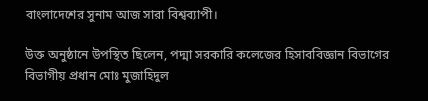বাংলাদেশের সুনাম আজ সারা বিশ্বব্যাপী।

উক্ত অনুষ্ঠানে উপস্থিত ছিলেন, পদ্মা সরকারি কলেজের হিসাববিজ্ঞান বিভাগের বিভাগীয় প্রধান মোঃ মুজাহিদুল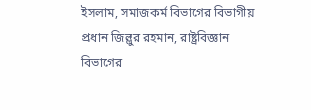ইসলাম, সমাজকর্ম বিভাগের বিভাগীয় প্রধান জিল্লুর রহমান, রাষ্ট্রবিজ্ঞান বিভাগের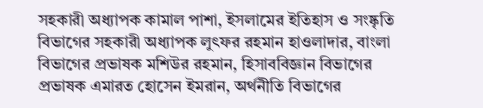সহকারী অধ্যাপক কামাল পাশা, ইসলামের ইতিহাস ও সংষ্কৃতি বিভাগের সহকারী অধ্যাপক লুৎফর রহমান হাওলাদার, বাংলা বিভাগের প্রভাষক মশিউর রহমান, হিসাববিজ্ঞান বিভাগের প্রভাষক এমারত হোসেন ইমরান, অর্থনীতি বিভাগের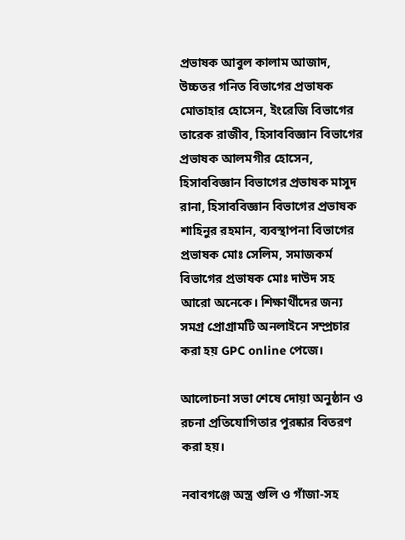প্রভাষক আবুল কালাম আজাদ, উচ্চতর গনিত বিভাগের প্রভাষক মোতাহার হোসেন, ইংরেজি বিভাগের তারেক রাজীব, হিসাববিজ্ঞান বিভাগের প্রভাষক আলমগীর হোসেন, হিসাববিজ্ঞান বিভাগের প্রভাষক মাসুদ রানা, হিসাববিজ্ঞান বিভাগের প্রভাষক শাহিনুর রহমান, ব্যবস্থাপনা বিভাগের প্রভাষক মোঃ সেলিম, সমাজকর্ম বিভাগের প্রভাষক মোঃ দাউদ সহ আরো অনেকে। শিক্ষার্থীদের জন্য সমগ্র প্রোগ্রামটি অনলাইনে সম্প্রচার করা হয় GPC online পেজে।

আলোচনা সভা শেষে দোয়া অনুষ্ঠান ও রচনা প্রতিযোগিতার পুরষ্কার বিতরণ করা হয়।

নবাবগঞ্জে অস্ত্র গুলি ও গাঁজা-সহ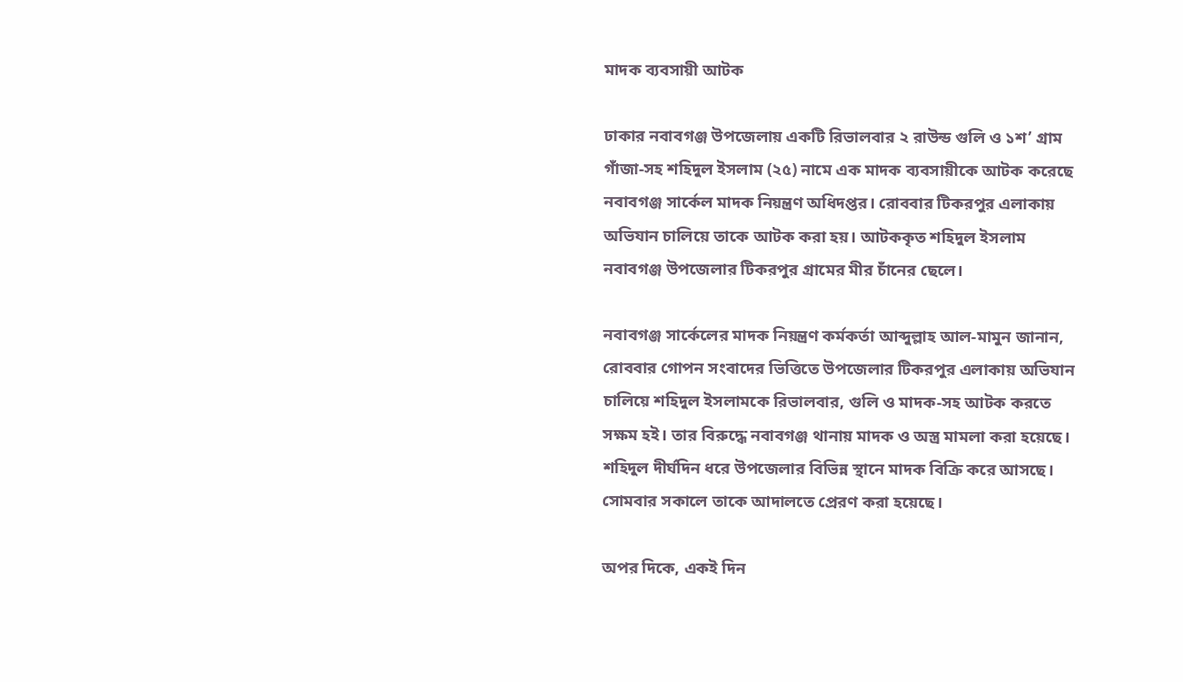মাদক ব্যবসায়ী আটক

ঢাকার নবাবগঞ্জ উপজেলায় একটি রিভালবার ২ রাউন্ড গুলি ও ১শ’ গ্রাম গাঁজা-সহ শহিদুল ইসলাম (২৫) নামে এক মাদক ব্যবসায়ীকে আটক করেছে নবাবগঞ্জ সার্কেল মাদক নিয়ন্ত্রণ অধিদপ্তর। রোববার টিকরপুর এলাকায় অভিযান চালিয়ে তাকে আটক করা হয়। আটককৃত শহিদুল ইসলাম নবাবগঞ্জ উপজেলার টিকরপুর গ্রামের মীর চাঁনের ছেলে।

নবাবগঞ্জ সার্কেলের মাদক নিয়ন্ত্রণ কর্মকর্তা আব্দুল্লাহ আল-মামুন জানান, রোববার গোপন সংবাদের ভিত্তিতে উপজেলার টিকরপুর এলাকায় অভিযান চালিয়ে শহিদুল ইসলামকে রিভালবার, গুলি ও মাদক-সহ আটক করতে সক্ষম হই। তার বিরুদ্ধে নবাবগঞ্জ থানায় মাদক ও অস্ত্র মামলা করা হয়েছে। শহিদুল দীর্ঘদিন ধরে উপজেলার বিভিন্ন স্থানে মাদক বিক্রি করে আসছে। সোমবার সকালে তাকে আদালতে প্রেরণ করা হয়েছে।

অপর দিকে, একই দিন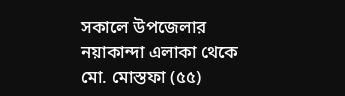সকালে উপজেলার নয়াকান্দা এলাকা থেকে মো. মোস্তফা (৫৫)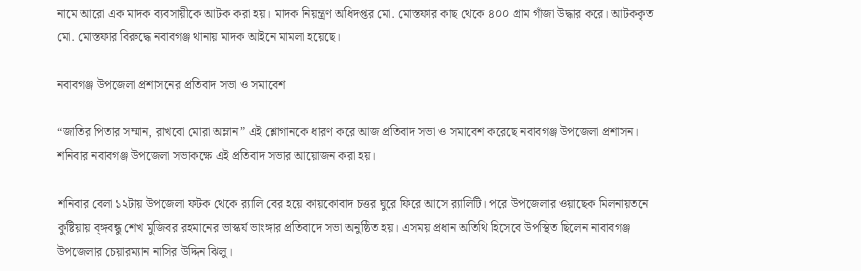নামে আরো এক মাদক ব্যবসায়ীকে আটক করা হয়। মাদক নিয়ন্ত্রণ অধিদপ্তর মো. মোস্তফার কাছ থেকে ৪০০ গ্রাম গাঁজা উদ্ধার করে। আটককৃত মো. মোস্তফার বিরুদ্ধে নবাবগঞ্জ থানায় মাদক আইনে মামলা হয়েছে।

নবাবগঞ্জ উপজেলা প্রশাসনের প্রতিবাদ সভা ও সমাবেশ

“জাতির পিতার সম্মান, রাখবো মোরা অম্লান” এই শ্লোগানকে ধারণ করে আজ প্রতিবাদ সভা ও সমাবেশ করেছে নবাবগঞ্জ উপজেলা প্রশাসন। শনিবার নবাবগঞ্জ উপজেলা সভাকক্ষে এই প্রতিবাদ সভার আয়োজন করা হয়।

শনিবার বেলা ১২টায় উপজেলা ফটক থেকে র‌্যালি বের হয়ে কায়কোবাদ চত্তর ঘুরে ফিরে আসে র‍্যালিটি। পরে উপজেলার ওয়াছেক মিলনায়তনে কুষ্টিয়ায় ব্ঙ্গবন্ধু শেখ মুজিবর রহমানের ভাস্কর্য ভাংঙ্গার প্রতিবাদে সভা অনুষ্ঠিত হয়। এসময় প্রধান অতিথি হিসেবে উপস্থিত ছিলেন নাবাবগঞ্জ উপজেলার চেয়ারম্যান নাসির উদ্দিন ঝিলু।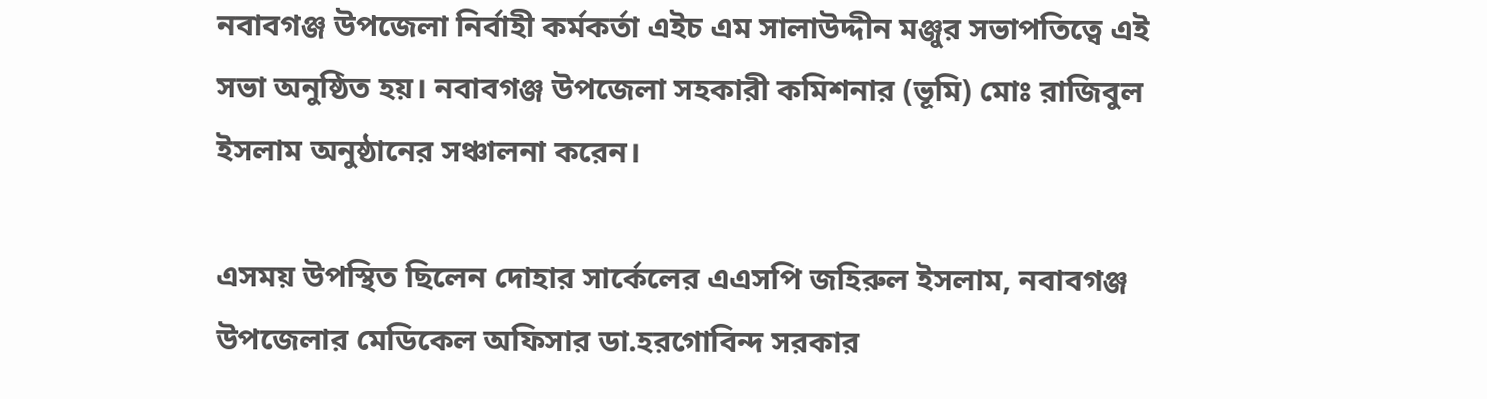নবাবগঞ্জ উপজেলা নির্বাহী কর্মকর্তা এইচ এম সালাউদ্দীন মঞ্জুর সভাপতিত্বে এই সভা অনুষ্ঠিত হয়। নবাবগঞ্জ উপজেলা সহকারী কমিশনার (ভূমি) মোঃ রাজিবুল ইসলাম অনুষ্ঠানের সঞ্চালনা করেন।

এসময় উপস্থিত ছিলেন দোহার সার্কেলের এএসপি জহিরুল ইসলাম, নবাবগঞ্জ উপজেলার মেডিকেল অফিসার ডা.হরগোবিন্দ সরকার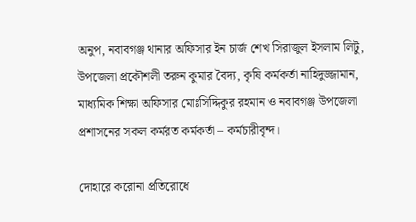অনুপ, নবাবগঞ্জ থানার অফিসার ইন চার্জ শেখ সিরাজুল ইসলাম লিটু, উপজেলা প্রকৌশলী তরুন কুমার বৈদ্য, কৃষি কর্মকর্তা নাহিদুজ্জামান, মাধ্যমিক শিক্ষা অফিসার মোঃসিদ্দিকুর রহমান ও নবাবগঞ্জ উপজেলা প্রশাসনের সকল কর্মরত কর্মকর্তা – কর্মচারীবৃন্দ।

দোহারে করোনা প্রতিরোধে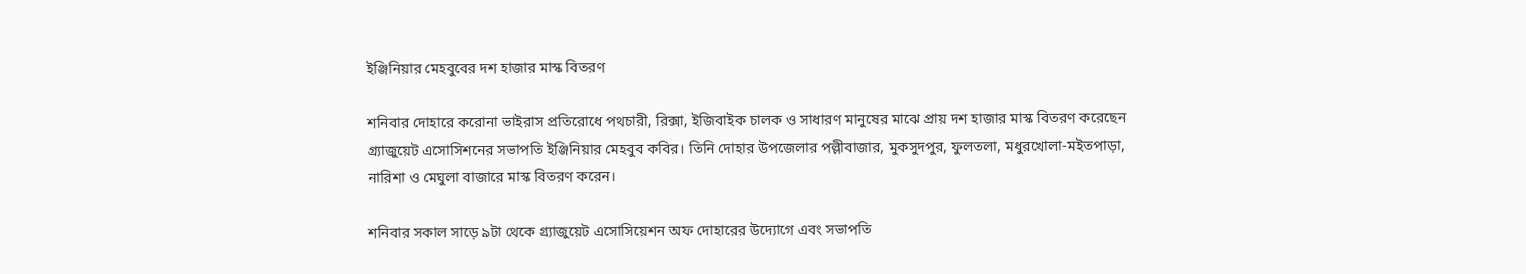ইঞ্জিনিয়ার মেহবুবের দশ হাজার মাস্ক বিতরণ

শনিবার দোহারে করোনা ভাইরাস প্রতিরোধে পথচারী, রিক্সা, ইজিবাইক চালক ও সাধারণ মানুষের মাঝে প্রায় দশ হাজার মাস্ক বিতরণ করেছেন গ্র্যাজুয়েট এসোসিশনের সভাপতি ইঞ্জিনিয়ার মেহবুব কবির। তিনি দোহার উপজেলার পল্লীবাজার, মুকসুদপুর, ফুলতলা, মধুরখোলা-মইতপাড়া, নারিশা ও মেঘুলা বাজারে মাস্ক বিতরণ করেন।

শনিবার সকাল সাড়ে ৯টা থেকে গ্র্যাজুয়েট এসোসিয়েশন অফ দোহারের উদ্যোগে এবং সভাপতি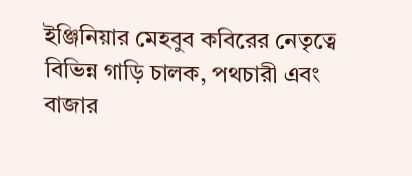ইঞ্জিনিয়ার মেহবুব কবিরের নেতৃত্বে বিভিন্ন গাড়ি চালক, পথচারী এবং বাজার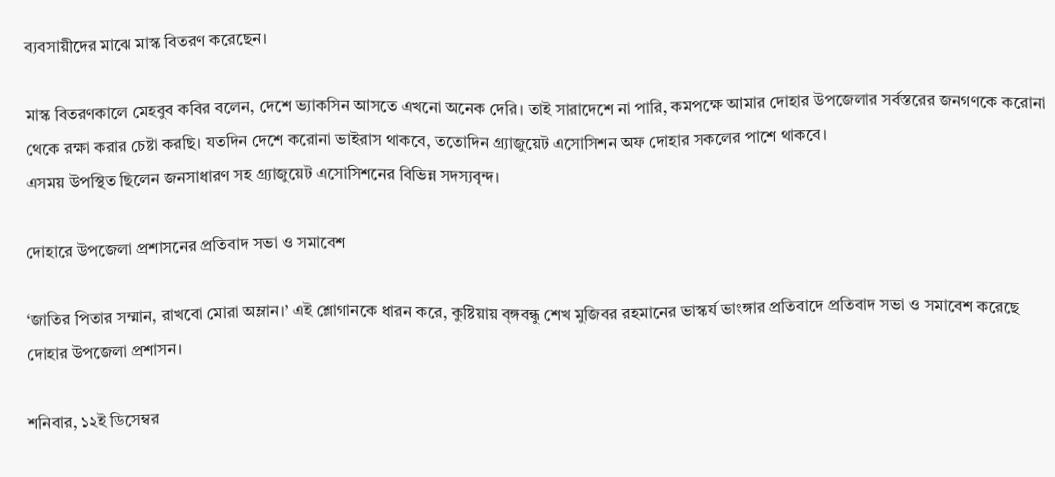ব্যবসায়ীদের মাঝে মাস্ক বিতরণ করেছেন।

মাস্ক বিতরণকালে মেহবুব কবির বলেন, দেশে ভ্যাকসিন আসতে এখনো অনেক দেরি। তাই সারাদেশে না পারি, কমপক্ষে আমার দোহার উপজেলার সর্বস্তরের জনগণকে করোনা থেকে রক্ষা করার চেষ্টা করছি। যতদিন দেশে করোনা ভাইরাস থাকবে, ততোদিন গ্র্যাজুয়েট এসোসিশন অফ দোহার সকলের পাশে থাকবে।
এসময় উপস্থিত ছিলেন জনসাধারণ সহ গ্র্যাজুয়েট এসোসিশনের বিভিন্ন সদস্যবৃন্দ।

দোহারে উপজেলা প্রশাসনের প্রতিবাদ সভা ও সমাবেশ

‘জাতির পিতার সম্মান, রাখবো মোরা অম্লান।’ এই শ্লোগানকে ধারন করে, কুষ্টিয়ায় ব্ঙ্গবন্ধু শেখ মুজিবর রহমানের ভাস্কর্য ভাংঙ্গার প্রতিবাদে প্রতিবাদ সভা ও সমাবেশ করেছে দোহার উপজেলা প্রশাসন।

শনিবার, ১২ই ডিসেম্বর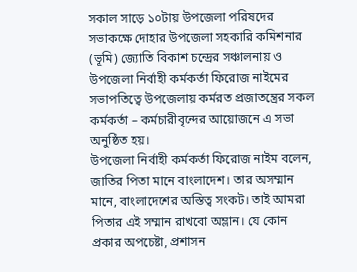সকাল সাড়ে ১০টায় উপজেলা পরিষদের সভাকক্ষে দোহার উপজেলা সহকারি কমিশনার (ভূমি) জ্যোতি বিকাশ চন্দ্রের সঞ্চালনায় ও উপজেলা নির্বাহী কর্মকর্তা ফিরোজ নাইমের সভাপতিত্বে উপজেলায় কর্মরত প্রজাতন্ত্রের সকল কর্মকর্তা – কর্মচারীবৃন্দের আয়োজনে এ সভা অনুষ্ঠিত হয়।
উপজেলা নির্বাহী কর্মকর্তা ফিরোজ নাইম বলেন, জাতির পিতা মানে বাংলাদেশ। তার অসম্মান মানে, বাংলাদেশের অস্তিত্ব সংকট। তাই আমরা পিতার এই সম্মান রাখবো অম্লান। যে কোন প্রকার অপচেষ্টা, প্রশাসন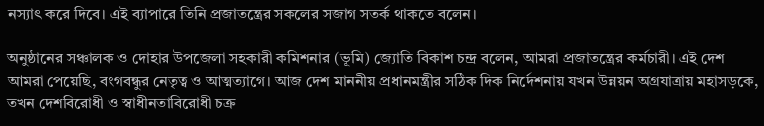নস্যাৎ করে দিবে। এই ব্যাপারে তিনি প্রজাতন্ত্রের সকলের সজাগ সতর্ক থাকতে বলেন।

অনুষ্ঠানের সঞ্চালক ও দোহার উপজেলা সহকারী কমিশনার (ভূমি) জ্যোতি বিকাশ চন্দ্র বলেন, আমরা প্রজাতন্ত্রের কর্মচারী। এই দেশ আমরা পেয়েছি, বংগবন্ধুর নেতৃত্ব ও আত্মত্যাগে। আজ দেশ মাননীয় প্রধানমন্ত্রীর সঠিক দিক নির্দেশনায় যখন উন্নয়ন অগ্রযাত্রায় মহাসড়কে, তখন দেশবিরোধী ও স্বাধীনতাবিরোধী চক্র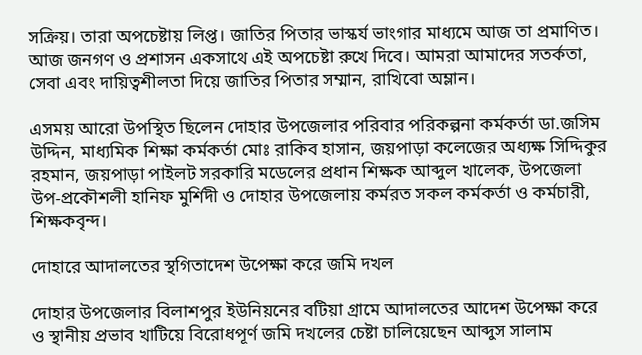সক্রিয়। তারা অপচেষ্টায় লিপ্ত। জাতির পিতার ভাস্কর্য ভাংগার মাধ্যমে আজ তা প্রমাণিত। আজ জনগণ ও প্রশাসন একসাথে এই অপচেষ্টা রুখে দিবে। আমরা আমাদের সতর্কতা, সেবা এবং দায়িত্বশীলতা দিয়ে জাতির পিতার সম্মান, রাখিবো অম্লান।

এসময় আরো উপস্থিত ছিলেন দোহার উপজেলার পরিবার পরিকল্পনা কর্মকর্তা ডা.জসিম উদ্দিন, মাধ্যমিক শিক্ষা কর্মকর্তা মোঃ রাকিব হাসান, জয়পাড়া কলেজের অধ্যক্ষ সিদ্দিকুর রহমান, জয়পাড়া পাইলট সরকারি মডেলের প্রধান শিক্ষক আব্দুল খালেক, উপজেলা উপ-প্রকৌশলী হানিফ মুর্শিদী ও দোহার উপজেলায় কর্মরত সকল কর্মকর্তা ও কর্মচারী, শিক্ষকবৃন্দ।

দোহারে আদালতের স্থগিতাদেশ উপেক্ষা করে জমি দখল

দোহার উপজেলার বিলাশপুর ইউনিয়নের বটিয়া গ্রামে আদালতের আদেশ উপেক্ষা করে ও স্থানীয় প্রভাব খাটিয়ে বিরোধপূর্ণ জমি দখলের চেষ্টা চালিয়েছেন আব্দুস সালাম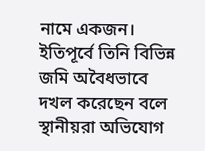নামে একজন। ইতিপূর্বে তিনি বিভিন্ন জমি অবৈধভাবে দখল করেছেন বলে স্থানীয়রা অভিযোগ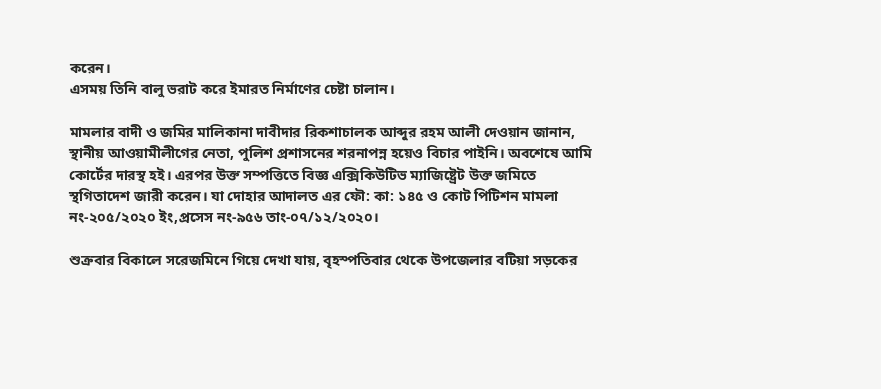করেন।
এসময় তিনি বালু ভরাট করে ইমারত নির্মাণের চেষ্টা চালান।

মামলার বাদী ও জমির মালিকানা দাবীদার রিকশাচালক আব্দুর রহম আলী দেওয়ান জানান, স্থানীয় আওয়ামীলীগের নেতা, পুলিশ প্রশাসনের শরনাপন্ন হয়েও বিচার পাইনি। অবশেষে আমি কোর্টের দারস্থ হই। এরপর উক্ত সম্পত্তিতে বিজ্ঞ এক্সিকিউটিভ ম্যাজিষ্ট্রেট উক্ত জমিতে স্থগিতাদেশ জারী করেন। যা দোহার আদালত এর ফৌ: কা: ১৪৫ ও কোট পিটিশন মামলা নং-২০৫/২০২০ ইং,প্রসেস নং-৯৫৬ তাং-০৭/১২/২০২০।

শুক্রবার বিকালে সরেজমিনে গিয়ে দেখা যায়, বৃহস্পতিবার থেকে উপজেলার বটিয়া সড়কের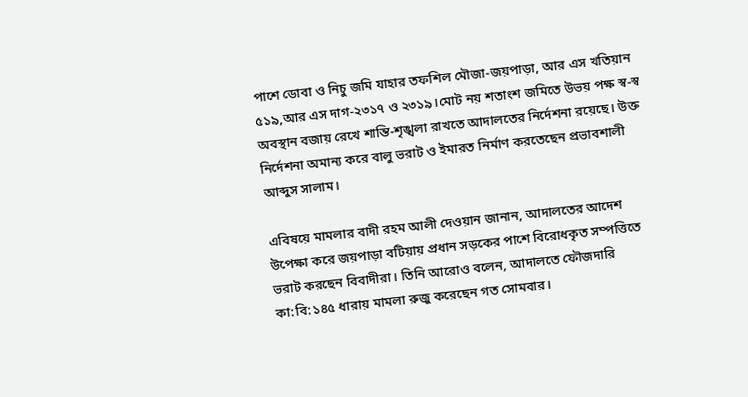পাশে ডোবা ও নিচু জমি যাহার তফশিল মৌজা-জয়পাড়া, আর এস খতিয়ান ৫১৯,আর এস দাগ-২৩১৭ ও ২৩১৯।মোট নয় শতাংশ জমিতে উভয় পক্ষ স্ব-স্ব অবস্থান বজায় রেখে শান্তি-শৃঙ্খলা রাখতে আদালতের নির্দেশনা রয়েছে। উক্ত নির্দেশনা অমান্য করে বালু ভরাট ও ইমারত নির্মাণ করতেছেন প্রভাবশালী আব্দুস সালাম।

এবিষয়ে মামলার বাদী রহম আলী দেওয়ান জানান, আদালতের আদেশ উপেক্ষা করে জয়পাড়া বটিয়ায় প্রধান সড়কের পাশে বিরোধকৃত সম্পত্তিতে ভরাট করছেন বিবাদীরা। তিনি আরোও বলেন, আদালতে ফৌজদারি কা:বি:১৪৫ ধারায় মামলা রুজু করেছেন গত সোমবার।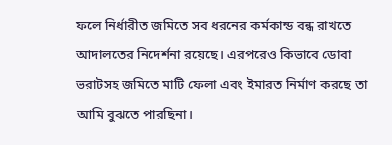ফলে নির্ধারীত জমিতে সব ধরনের কর্মকান্ড বন্ধ রাখতে আদালতের নিদের্শনা রয়েছে। এরপরেও কিভাবে ডোবা ভরাটসহ জমিতে মাটি ফেলা এবং ইমারত নির্মাণ করছে তা আমি বুঝতে পারছিনা।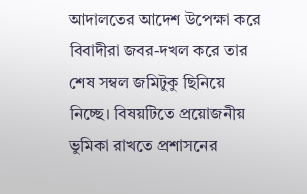আদালতের আদেশ উপেক্ষা করে বিবাদীরা জবর-দখল করে তার শেষ সম্বল জমিটুকু ছিনিয়ে নিচ্ছে। বিষয়টিতে প্রয়োজনীয় ভুমিকা রাখতে প্রশাসনের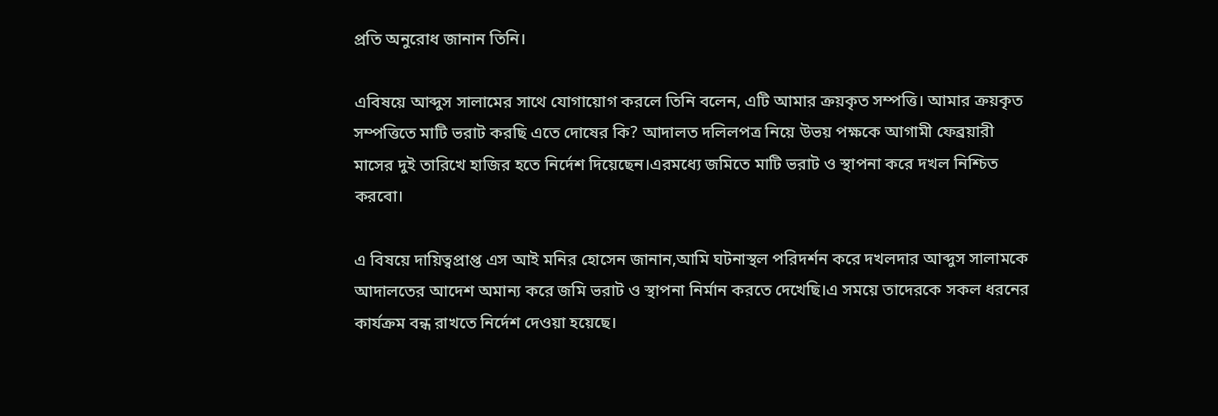প্রতি অনুরোধ জানান তিনি।

এবিষয়ে আব্দুস সালামের সাথে যোগায়োগ করলে তিনি বলেন, এটি আমার ক্রয়কৃত সম্পত্তি। আমার ক্রয়কৃত সম্পত্তিতে মাটি ভরাট করছি এতে দোষের কি? আদালত দলিলপত্র নিয়ে উভয় পক্ষকে আগামী ফেব্রয়ারী মাসের দুই তারিখে হাজির হতে নির্দেশ দিয়েছেন।এরমধ্যে জমিতে মাটি ভরাট ও স্থাপনা করে দখল নিশ্চিত করবো।

এ বিষয়ে দায়িত্বপ্রাপ্ত এস আই মনির হোসেন জানান,আমি ঘটনাস্থল পরিদর্শন করে দখলদার আব্দুস সালামকে আদালতের আদেশ অমান্য করে জমি ভরাট ও স্থাপনা নির্মান করতে দেখেছি।এ সময়ে তাদেরকে সকল ধরনের কার্যক্রম বন্ধ রাখতে নির্দেশ দেওয়া হয়েছে।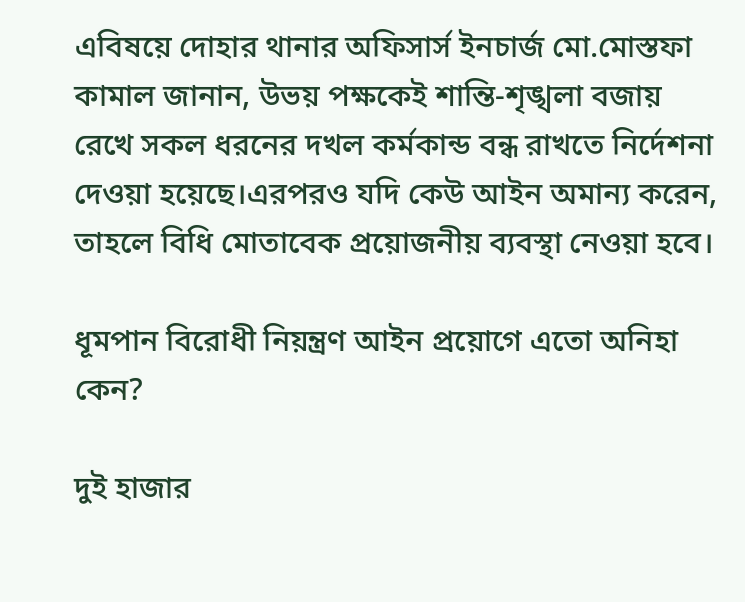এবিষয়ে দোহার থানার অফিসার্স ইনচার্জ মো.মোস্তফা কামাল জানান, উভয় পক্ষকেই শান্তি-শৃঙ্খলা বজায় রেখে সকল ধরনের দখল কর্মকান্ড বন্ধ রাখতে নির্দেশনা দেওয়া হয়েছে।এরপরও যদি কেউ আইন অমান্য করেন, তাহলে বিধি মোতাবেক প্রয়োজনীয় ব্যবস্থা নেওয়া হবে।

ধূমপান বিরোধী নিয়ন্ত্রণ আইন প্রয়োগে এতো অনিহা কেন?

দুই হাজার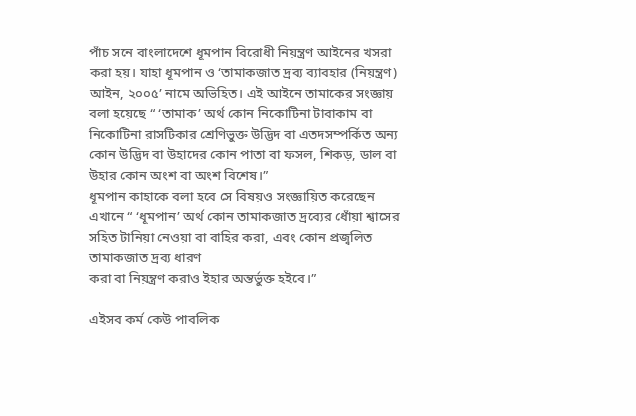পাঁচ সনে বাংলাদেশে ধূমপান বিরোধী নিয়ন্ত্রণ আইনের খসরা করা হয়। যাহা ধূমপান ও ‘তামাকজাত দ্রব্য ব্যাবহার (নিয়ন্ত্রণ) আইন, ২০০৫’ নামে অভিহিত। এই আইনে তামাকের সংজ্ঞায় বলা হয়েছে “ ‘তামাক’ অর্থ কোন নিকোটিনা টাবাকাম বা নিকোটিনা রাসটিকার শ্রেণিভুক্ত উদ্ভিদ বা এতদসম্পর্কিত অন্য কোন উদ্ভিদ বা উহাদের কোন পাতা বা ফসল, শিকড়, ডাল বা উহার কোন অংশ বা অংশ বিশেষ।”
ধূমপান কাহাকে বলা হবে সে বিষয়ও সংজ্ঞায়িত করেছেন এখানে “ ‘ধূমপান’ অর্থ কোন তামাকজাত দ্রব্যের ধোঁয়া শ্বাসের সহিত টানিয়া নেওয়া বা বাহির করা, এবং কোন প্রজ্বলিত তামাকজাত দ্রব্য ধারণ
করা বা নিয়ন্ত্রণ করাও ইহার অন্তর্ভুক্ত হইবে।”

এইসব কর্ম কেউ পাবলিক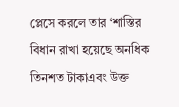প্লেসে করলে তার ‘শাস্তির
বিধান রাখা হয়েছে অনধিক তিনশত টাকাএবং উক্ত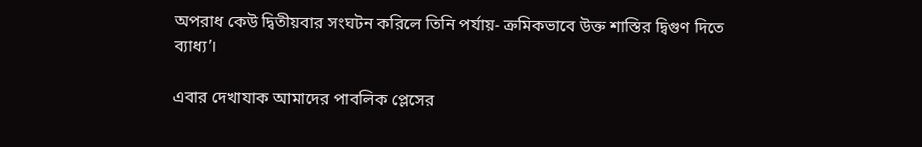অপরাধ কেউ দ্বিতীয়বার সংঘটন করিলে তিনি পর্যায়- ক্রমিকভাবে উক্ত শাস্তির দ্বিগুণ দিতে ব্যাধ্য’।

এবার দেখাযাক আমাদের পাবলিক প্লেসের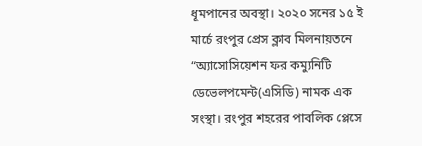ধূমপানের অবস্থা। ২০২০ সনের ১৫ ই মার্চে রংপুর প্রেস ক্লাব মিলনায়তনে “অ্যাসোসিয়েশন ফর কম্যুনিটি ডেভেলপমেন্ট(এসিডি) নামক এক সংস্থা। রংপুর শহরের পাবলিক প্লেসে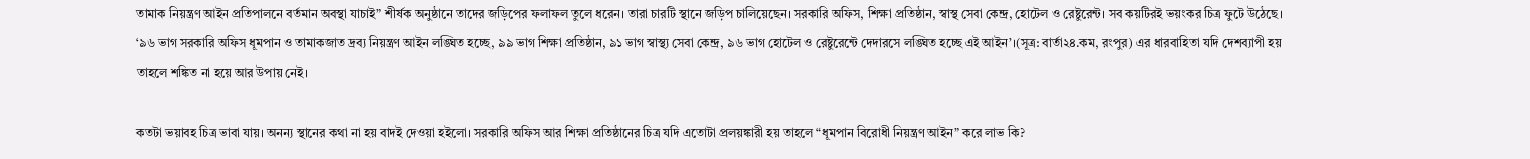তামাক নিয়ন্ত্রণ আইন প্রতিপালনে বর্তমান অবস্থা যাচাই” শীর্ষক অনুষ্ঠানে তাদের জড়িপের ফলাফল তুলে ধরেন। তারা চারটি স্থানে জড়িপ চালিয়েছেন। সরকারি অফিস, শিক্ষা প্রতিষ্ঠান, স্বাস্থ সেবা কেন্দ্র, হোটেল ও রেষ্টুরেন্ট। সব কয়টিরই ভয়ংকর চিত্র ফুটে উঠেছে। ‘৯৬ ভাগ সরকারি অফিস ধূমপান ও তামাকজাত দ্রব্য নিয়ন্ত্রণ আইন লঙ্ঘিত হচ্ছে, ৯৯ ভাগ শিক্ষা প্রতিষ্ঠান, ৯১ ভাগ স্বাস্থ্য সেবা কেন্দ্র, ৯৬ ভাগ হোটেল ও রেষ্টুরেন্টে দেদারসে লঙ্ঘিত হচ্ছে এই আইন’।(সূত্র: বার্তা২৪.কম, রংপুর) এর ধারবাহিতা যদি দেশব্যাপী হয় তাহলে শঙ্কিত না হয়ে আর উপায় নেই।

কতটা ভয়াবহ চিত্র ভাবা যায়। অনন্য স্থানের কথা না হয় বাদই দেওয়া হইলো। সরকারি অফিস আর শিক্ষা প্রতিষ্ঠানের চিত্র যদি এতোটা প্রলয়ঙ্কারী হয় তাহলে “ধূমপান বিরোধী নিয়ন্ত্রণ আইন” করে লাভ কি?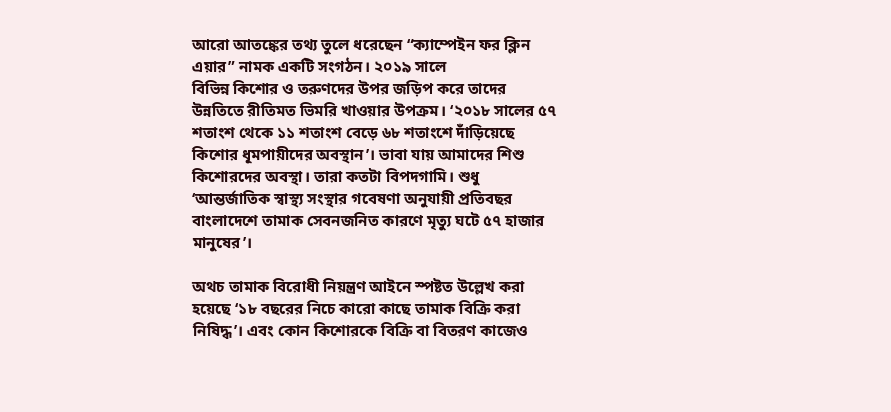আরো আতঙ্কের তথ্য তুলে ধরেছেন “ক্যাম্পেইন ফর ক্লিন এয়ার” নামক একটি সংগঠন। ২০১৯ সালে
বিভিন্ন কিশোর ও তরুণদের উপর জড়িপ করে তাদের উন্নতিতে রীতিমত ভিমরি খাওয়ার উপক্রম। ‘২০১৮ সালের ৫৭ শতাংশ থেকে ১১ শতাংশ বেড়ে ৬৮ শতাংশে দাঁড়িয়েছে কিশোর ধূমপায়ীদের অবস্থান’। ভাবা যায় আমাদের শিশু কিশোরদের অবস্থা। তারা কতটা বিপদগামি। শুধু ‘আন্তর্জাতিক স্বাস্থ্য সংস্থার গবেষণা অনুযায়ী প্রতিবছর বাংলাদেশে তামাক সেবনজনিত কারণে মৃত্যু ঘটে ৫৭ হাজার মানুষের’।

অথচ তামাক বিরোধী নিয়ন্ত্রণ আইনে স্পষ্টত উল্লেখ করা হয়েছে ‘১৮ বছরের নিচে কারো কাছে তামাক বিক্রি করা নিষিদ্ধ’। এবং কোন কিশোরকে বিক্রি বা বিতরণ কাজেও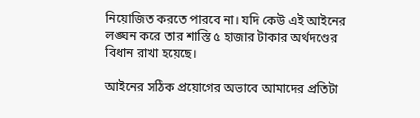নিয়োজিত করতে পারবে না। যদি কেউ এই আইনের লঙ্ঘন করে তার শাস্তি ৫ হাজার টাকার অর্থদণ্ডের বিধান রাখা হয়েছে।

আইনের সঠিক প্রয়োগের অভাবে আমাদের প্রতিটা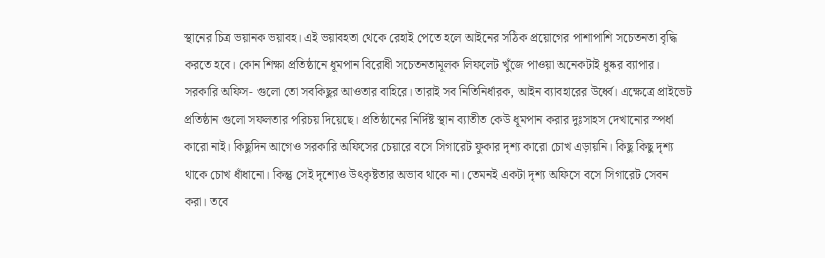স্থানের চিত্র ভয়ানক ভয়াবহ। এই ভয়াবহতা থেকে রেহাই পেতে হলে আইনের সঠিক প্রয়োগের পাশাপাশি সচেতনতা বৃদ্ধি করতে হবে। কোন শিক্ষা প্রতিষ্ঠানে ধূমপান বিরোধী সচেতনতামূলক লিফলেট খুঁজে পাওয়া অনেকটাই ধুষ্কর ব্যাপার। সরকারি অফিস- গুলো তো সবকিছুর আওতার বাহিরে। তারাই সব নিতিনির্ধারক, আইন ব্যাবহারের উর্ধ্বে। এক্ষেত্রে প্রাইভেট প্রতিষ্ঠান গুলো সফলতার পরিচয় দিয়েছে। প্রতিষ্ঠানের নির্দিষ্ট স্থান ব্যাতীত কেউ ধূমপান করার দুঃসাহস দেখানোর স্পর্ধা কারো নাই। কিছুদিন আগেও সরকারি অফিসের চেয়ারে বসে সিগারেট ফুকার দৃশ্য কারো চোখ এড়ায়নি। কিছু কিছু দৃশ্য থাকে চোখ ধাঁধানো। কিন্তু সেই দৃশ্যেও উৎকৃষ্টতার অভাব থাকে না। তেমনই একটা দৃশ্য অফিসে বসে সিগারেট সেবন করা। তবে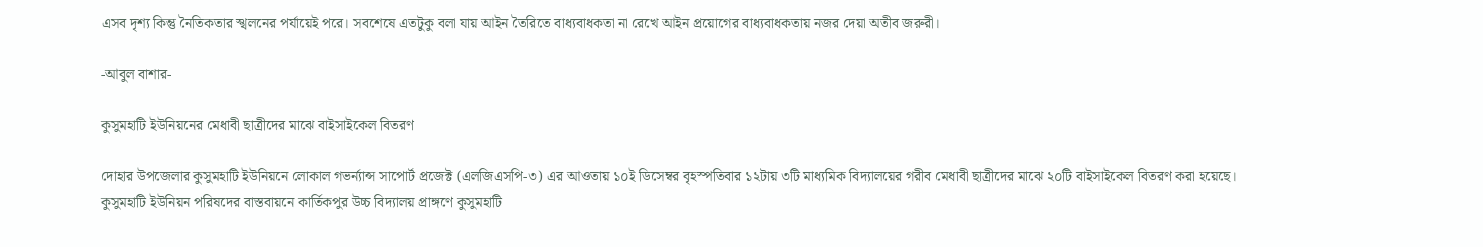এসব দৃশ্য কিন্তু নৈতিকতার স্খলনের পর্যায়েই পরে। সবশেষে এতটুকু বলা যায় আইন তৈরিতে বাধ্যবাধকতা না রেখে আইন প্রয়োগের বাধ্যবাধকতায় নজর দেয়া অতীব জরুরী।

-আবুল বাশার-

কুসুমহাটি ইউনিয়নের মেধাবী ছাত্রীদের মাঝে বাইসাইকেল বিতরণ

দোহার উপজেলার কুসুমহাটি ইউনিয়নে লোকাল গভর্ন্যান্স সাপোর্ট প্রজেক্ট (এলজিএসপি-৩) এর আওতায় ১০ই ডিসেম্বর বৃহস্পতিবার ১২টায় ৩টি মাধ্যমিক বিদ্যালয়ের গরীব মেধাবী ছাত্রীদের মাঝে ২০টি বাইসাইকেল বিতরণ করা হয়েছে।
কুসুমহাটি ইউনিয়ন পরিষদের বাস্তবায়নে কার্তিকপুর উচ্চ বিদ্যালয় প্রাঙ্গণে কুসুমহাটি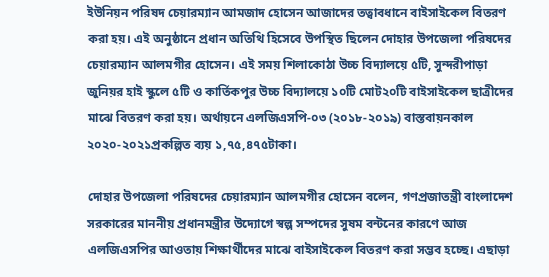ইউনিয়ন পরিষদ চেয়ারম্যান আমজাদ হোসেন আজাদের তত্বাবধানে বাইসাইকেল বিতরণ করা হয়। এই অনুষ্ঠানে প্রধান অতিথি হিসেবে উপস্থিত ছিলেন দোহার উপজেলা পরিষদের চেয়ারম্যান আলমগীর হোসেন। এই সময় শিলাকোঠা উচ্চ বিদ্যালয়ে ৫টি, সুন্দরীপাড়া জুনিয়র হাই স্কুলে ৫টি ও কার্তিকপুর উচ্চ বিদ্যালয়ে ১০টি মোট২০টি বাইসাইকেল ছাত্রীদের মাঝে বিতরণ করা হয়। অর্থায়নে এলজিএসপি-০৩ (২০১৮-২০১৯) বাস্তবায়নকাল ২০২০-২০২১প্রকল্পিত ব্যয় ১,৭৫,৪৭৫টাকা।

দোহার উপজেলা পরিষদের চেয়ারম্যান আলমগীর হোসেন বলেন, গণপ্রজাতন্ত্রী বাংলাদেশ সরকারের মাননীয় প্রধানমন্ত্রীর উদ্যোগে স্বল্প সম্পদের সুষম বন্টনের কারণে আজ এলজিএসপির আওতায় শিক্ষার্থীদের মাঝে বাইসাইকেল বিতরণ করা সম্ভব হচ্ছে। এছাড়া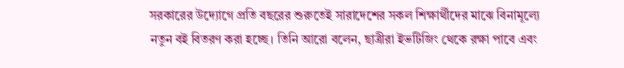সরকারের উদ্যোগে প্রতি বছরের শুরুতেই সারাদেশের সকল শিক্ষার্থীদের মাঝে বিনামূল্যে নতুন বই বিতরণ করা হচ্ছে। তিনি আরো বলেন, ছাত্রীরা ইভটিজিং থেকে রক্ষা পাবে এবং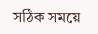সঠিক সময়ে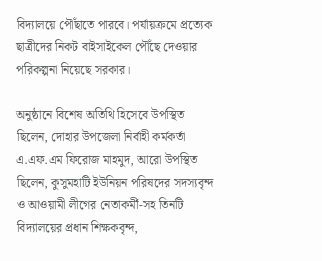বিদ্যালয়ে পৌঁছাতে পারবে। পর্যায়ক্রমে প্রত্যেক ছাত্রীদের নিকট বাইসাইকেল পৌঁছে দেওয়ার পরিকল্পনা নিয়েছে সরকার।

অনুষ্ঠানে বিশেষ অতিথি হিসেবে উপস্থিত ছিলেন, দোহার উপজেলা নির্বাহী কর্মকর্তা এ.এফ.এম ফিরোজ মাহমুদ, আরো উপস্থিত ছিলেন, কুসুমহাটি ইউনিয়ন পরিষদের সদস্যবৃন্দ ও আওয়ামী লীগের নেতাকর্মী-সহ তিনটি বিদ্যালয়ের প্রধান শিক্ষকবৃন্দ,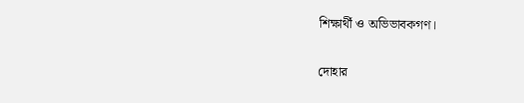শিক্ষার্থী ও অভিভাবকগণ।

দোহার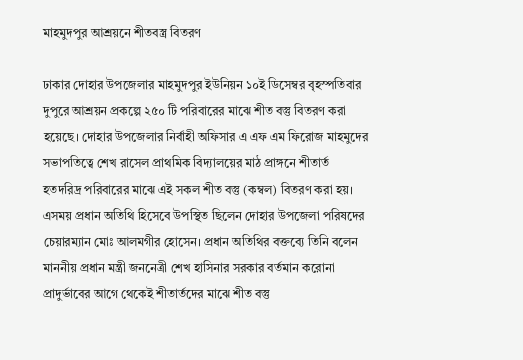মাহমুদপুর আশ্রয়নে শীতবস্ত্র বিতরণ

ঢাকার দোহার উপজেলার মাহমুদপুর ইউনিয়ন ১০ই ডিসেম্বর বৃহস্পতিবার দুপুরে আশ্রয়ন প্রকল্পে ২৫০ টি পরিবারের মাঝে শীত বস্তু বিতরণ করা হয়েছে। দোহার উপজেলার নির্বাহী অফিসার এ এফ এম ফিরোজ মাহমুদের সভাপতিত্বে শেখ রাসেল প্রাথমিক বিদ্যালয়ের মাঠ প্রাঙ্গনে শীতার্ত হতদরিদ্র পরিবারের মাঝে এই সকল শীত বস্তু (কম্বল) বিতরণ করা হয়।
এসময় প্রধান অতিথি হিসেবে উপস্থিত ছিলেন দোহার উপজেলা পরিষদের চেয়ারম্যান মোঃ আলমগীর হোসেন। প্রধান অতিথির বক্তব্যে তিনি বলেন মাননীয় প্রধান মন্ত্রী জননেত্রী শেখ হাসিনার সরকার বর্তমান করোনা প্রাদুর্ভাবের আগে থেকেই শীতার্তদের মাঝে শীত বস্তু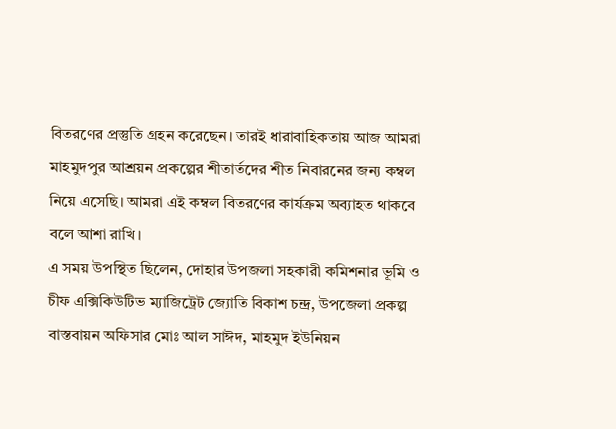বিতরণের প্রস্তুতি গ্রহন করেছেন। তারই ধারাবাহিকতায় আজ আমরা মাহমুদপুর আশ্রয়ন প্রকল্পের শীতার্তদের শীত নিবারনের জন্য কম্বল নিয়ে এসেছি। আমরা এই কম্বল বিতরণের কার্যক্রম অব্যাহত থাকবে বলে আশা রাখি।
এ সময় উপস্থিত ছিলেন, দোহার উপজলা সহকারী কমিশনার ভূমি ও চীফ এক্সিকিউটিভ ম্যাজিট্রেট জ্যোতি বিকাশ চন্দ্র, উপজেলা প্রকল্প বাস্তবায়ন অফিসার মোঃ আল সাঈদ, মাহমুদ ইউনিয়ন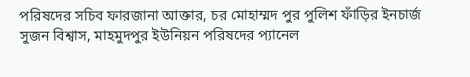পরিষদের সচিব ফারজানা আক্তার, চর মোহাম্মদ পুর পুলিশ ফাঁড়ির ইনচার্জ সুজন বিশ্বাস, মাহমুদপুর ইউনিয়ন পরিষদের প্যানেল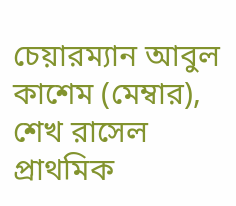চেয়ারম্যান আবুল কাশেম (মেম্বার), শেখ রাসেল প্রাথমিক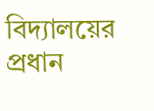বিদ্যালয়ের প্রধান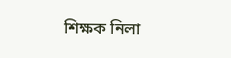শিক্ষক নিলা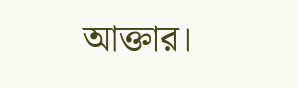আক্তার।